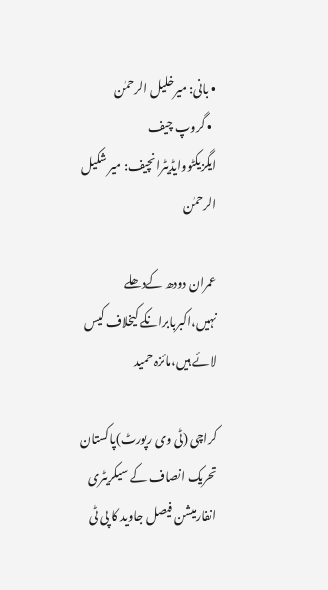• بانی: میرخلیل الرحمٰن
  • گروپ چیف ایگزیکٹووایڈیٹرانچیف: میر شکیل الرحمٰن

عمران دودھ کےدھلے نہیں،اکبربابرانکے کیخلاف کیس لائے ہیں،مائزہ حمید

کراچی (ٹی وی رپورٹ)پاکستان تحریک انصاف کے سیکریٹری انفارمیشن فیصل جاوید کا پی ٹی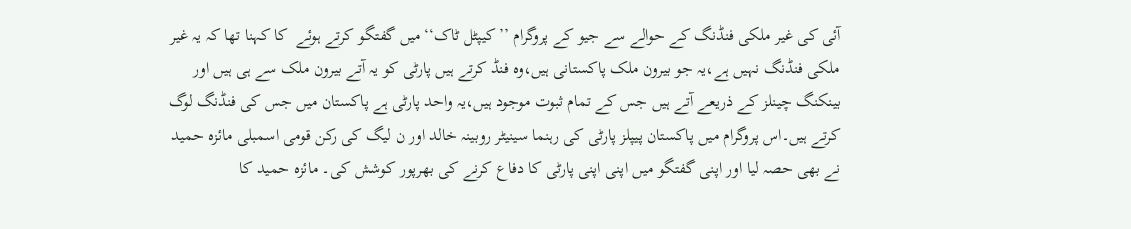آئی کی غیر ملکی فنڈنگ کے حوالے سے جیو کے پروگرام ’’کیپٹل ٹاک‘‘میں گفتگو کرتے ہوئے  کا کہنا تھا کہ یہ غیر ملکی فنڈنگ نہیں ہے،یہ جو بیرون ملک پاکستانی ہیں،وہ فنڈ کرتے ہیں پارٹی کو یہ آتے بیرون ملک سے ہی ہیں اور بینکنگ چینلز کے ذریعے آتے ہیں جس کے تمام ثبوت موجود ہیں،یہ واحد پارٹی ہے پاکستان میں جس کی فنڈنگ لوگ کرتے ہیں۔اس پروگرام میں پاکستان پیپلز پارٹی کی رہنما سینیٹر روبینہ خالد اور ن لیگ کی رکن قومی اسمبلی مائزہ حمید نے بھی حصہ لیا اور اپنی گفتگو میں اپنی اپنی پارٹی کا دفاع کرنے کی بھرپور کوشش کی۔ مائزہ حمید کا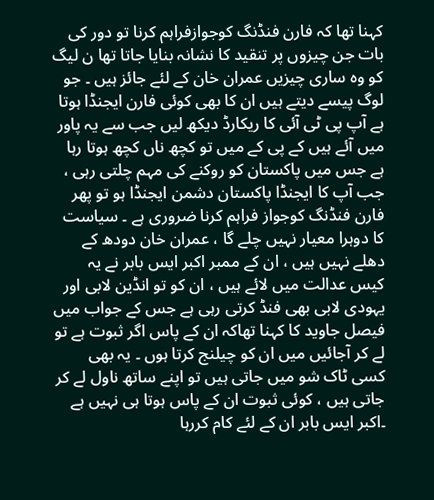کہنا تھا کہ فارن فنڈنگ کوجوازفراہم کرنا تو دور کی بات جن چیزوں پر تنقید کا نشانہ بنایا جاتا تھا ن لیگ کو وہ ساری چیزیں عمران خان کے لئے جائز ہیں ۔ جو لوگ پیسے دیتے ہیں ان کا بھی کوئی فارن ایجنڈا ہوتا ہے آپ پی ٹی آئی کا ریکارڈ دیکھ لیں جب سے یہ پاور میں آئے ہیں کے پی کے میں تو کچھ ناں کچھ ہوتا رہا ہے جس میں پاکستان کو روکنے کی مہم چلتی رہی ، جب آپ کا ایجنڈا پاکستان دشمن ایجنڈا ہو تو پھر فارن فنڈنگ کوجواز فراہم کرنا ضروری ہے ۔ سیاست کا دوہرا معیار نہیں چلے گا ، عمران خان دودھ کے دھلے نہیں ہیں ، ان کے ممبر اکبر ایس بابر نے یہ کیس عدالت میں لائے ہیں ، ان کو تو انڈین لابی اور یہودی لابی بھی فنڈ کرتی رہی ہے جس کے جواب میں فیصل جاوید کا کہنا تھاکہ ان کے پاس اگر ثبوت ہے تو لے کر آجائیں میں ان کو چیلنج کرتا ہوں ۔ یہ بھی کسی ٹاک شو میں جاتی ہیں تو اپنے ساتھ ناول لے کر جاتی ہیں ، کوئی ثبوت ان کے پاس ہوتا ہی نہیں ہے ۔اکبر ایس بابر ان کے لئے کام کررہا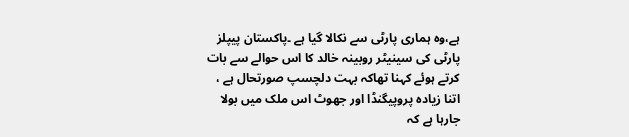ہے،وہ ہماری پارٹی سے نکالا گیا ہے ۔پاکستان پیپلز پارٹی کی سینیٹر روبینہ خالد کا اس حوالے سے بات کرتے ہوئے کہنا تھاکہ بہت دلچسپ صورتحال ہے ، اتنا زیادہ پروپیگنڈا اور جھوٹ اس ملک میں بولا جارہا ہے کہ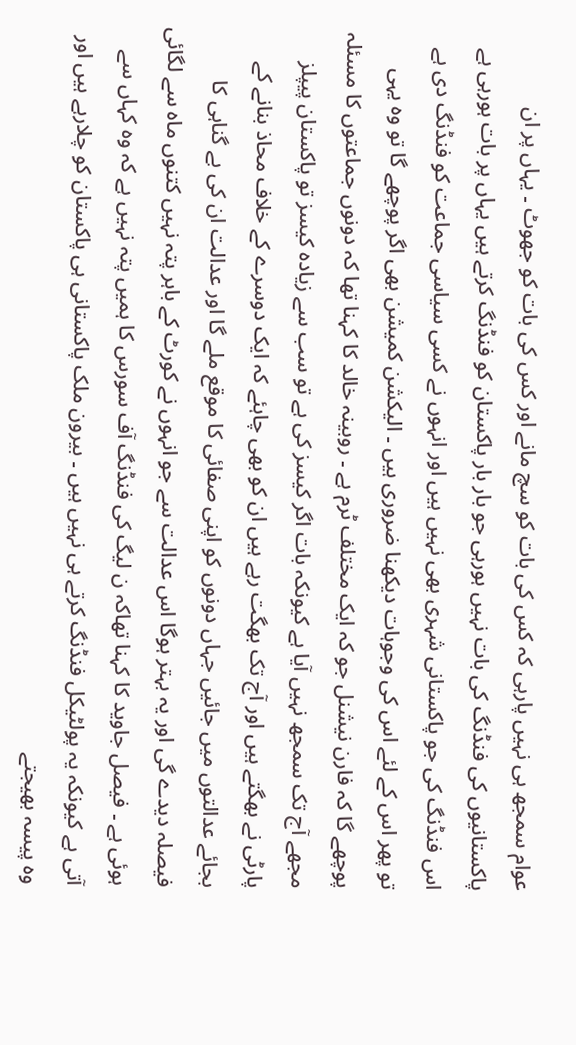عوام سمجھ ہی نہیں پارہی کہ کس کی بات کو سچ مانے اور کس کی بات کو جھوٹ ۔ یہاں پر ان پاکستانیوں کی فنڈنگ کی بات نہیں ہورہی جو بار بار پاکستان کو فنڈنگ کرتے ہیں یہاں پر بات ہورہی ہے اس فنڈنگ کی جو پاکستانی شہری بھی نہیں ہیں اور انہوں نے کسی سیاسی جماعت کو فنڈنگ دی ہے تو پھر اس کے لئے اس کی وجوہات دیکھنا ضروری ہیں ۔ الیکشن کمیشن بھی اگر پوچھے گا تو وہ یہی پوچھے گا کہ فارن نیشنل جو کہ ایک مختلف ٹرم ہے ۔ روبینہ خالد کا کہنا تھا کہ دونوں جماعتوں کا مسئلہ مجھے آج تک سمجھ نہیں آیا ہے کیونکہ بات اگر کیسز کی ہے تو سب سے زیادہ کیسز تو پاکستان پیپلز پارٹی نے بھگتے ہیں اور آج تک بھگت رہے ہیں ان کو بھی چاہئے کہ ایک دوسرے کے خلاف محاذ بنانے کے بجائے عدالتوں میں جائیں جہاں دونوں کو اپنی صفائی کا موقع ملے گا اور عدالت ان کی بے گناہی کا فیصلہ دیدے گی اور یہ بہتر ہوگا اس عدالت سے جو انہوں نے کورٹ کے باہر پتہ نہیں کتنوں ماہ سے لگائی ہوئی ہے ۔ فیصل جاوید کا کہنا تھاکہ ن لیگ کی فنڈنگ آف سورس کا ہمیں پتہ نہیں ہے کہ وہ کہاں سے آتی ہے کیونکہ یہ پولٹیکل فنڈنگ کرتے ہی نہیں ہیں ۔ بیرون ملک پاکستانی ہی پاکستان کو چلارہے ہیں اور وہ پیسہ بھیجتے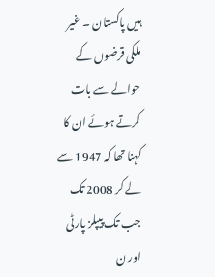ہیں پاکستان ۔ غیر ملکی قرضوں کے حوالے سے بات کرتے ہوئے ان کا کہنا تھا کہ 1947 سے لے کر 2008 تک جب تک پیپلز پارٹی اور ن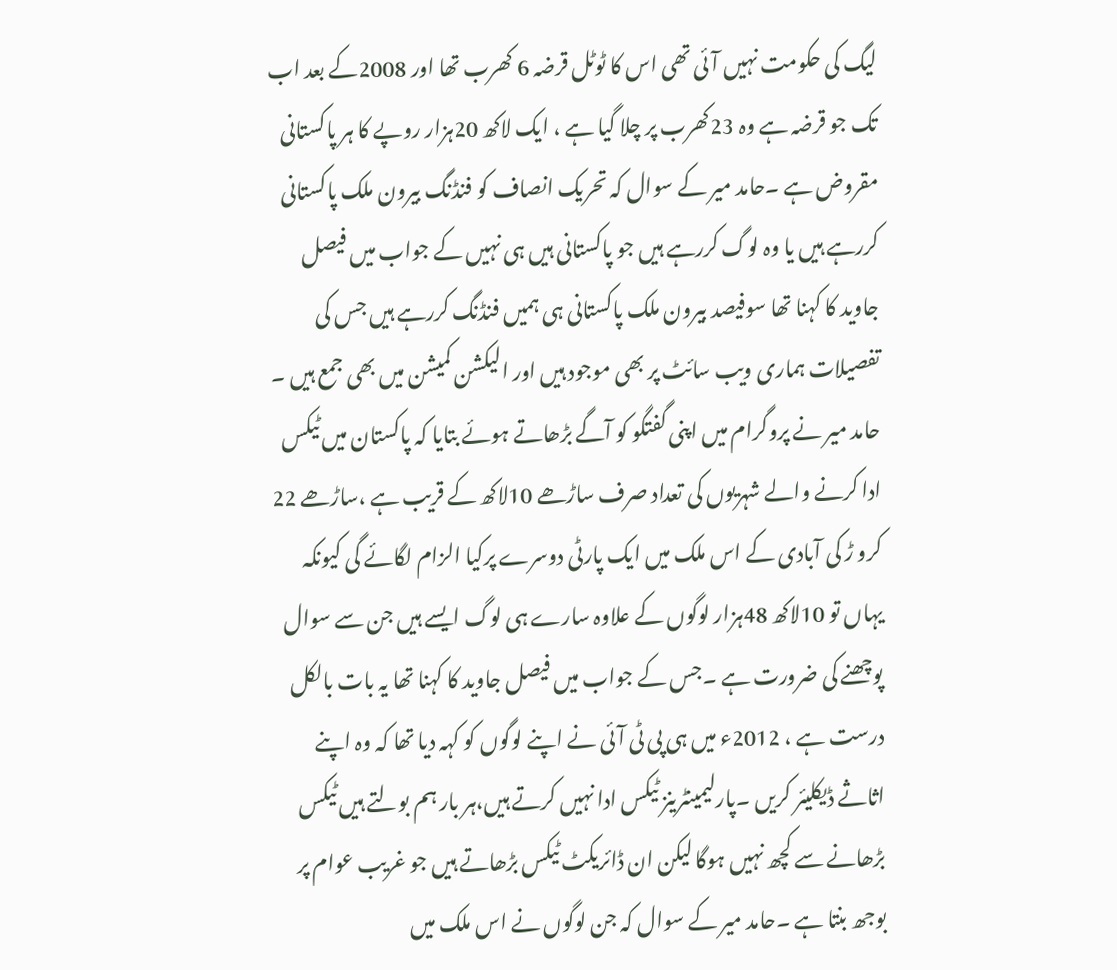لیگ کی حکومت نہیں آئی تھی اس کا ٹوٹل قرضہ 6 کھرب تھا اور 2008کے بعد اب تک جو قرضہ ہے وہ 23کھرب پر چلا گیا ہے ، ایک لاکھ 20ہزار روپے کا ہر پاکستانی مقروض ہے ۔حامد میر کے سوال کہ تحریک انصاف کو فنڈنگ بیرون ملک پاکستانی کررہے ہیں یا وہ لوگ کررہے ہیں جو پاکستانی ہیں ہی نہیں کے جواب میں فیصل جاوید کا کہنا تھا سوفیصد بیرون ملک پاکستانی ہی ہمیں فنڈنگ کررہے ہیں جس کی تفصیلات ہماری ویب سائٹ پر بھی موجود ہیں اور الیکشن کمیشن میں بھی جمع ہیں ۔ حامد میر نے پروگرام میں اپنی گفتگو کو آگے بڑھاتے ہوئے بتایا کہ پاکستان میں ٹیکس ادا کرنے والے شہریوں کی تعداد صرف ساڑھے 10لاکھ کے قریب ہے ،ساڑھے 22 کرو ڑ کی آبادی کے اس ملک میں ایک پارٹی دوسرے پرکیا الزام لگائے گی کیونکہ یہاں تو 10لاکھ 48ہزار لوگوں کے علاوہ سارے ہی لوگ ایسے ہیں جن سے سوال پوچھنے کی ضرورت ہے ۔جس کے جواب میں فیصل جاوید کا کہنا تھا یہ بات بالکل درست ہے ، 2012ء میں ہی پی ٹی آئی نے اپنے لوگوں کو کہہ دیا تھا کہ وہ اپنے اثاثے ڈیکلیئر کریں ۔پارلیمینٹرینز ٹیکس ادا نہیں کرتے ہیں،ہر بار ہم بولتے ہیں ٹیکس بڑھانے سے کچھ نہیں ہوگا لیکن ان ڈائریکٹ ٹیکس بڑھاتے ہیں جو غریب عوام پر بوجھ بنتا ہے ۔حامد میر کے سوال کہ جن لوگوں نے اس ملک میں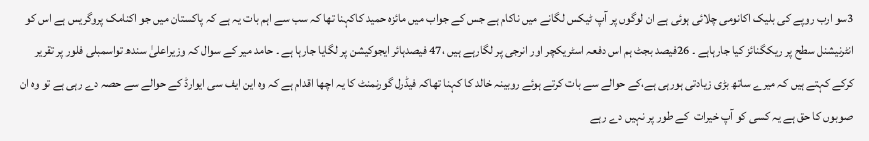3سو ارب روپے کی بلیک اکانومی چلائی ہوئی ہے ان لوگوں پر آپ ٹیکس لگانے میں ناکام ہے جس کے جواب میں مائزہ حمید کاکہنا تھا کہ سب سے اہم بات یہ ہے کہ پاکستان میں جو اکنامک پروگریس ہے اس کو انٹرنیشنل سطح پر ریکگنائز کیا جارہاہے ۔ 26فیصد بجٹ ہم اس دفعہ اسٹریکچر اور انرجی پر لگارہے ہیں ،47 فیصدہائر ایجوکیشن پر لگایا جارہا ہے ۔ حامد میر کے سوال کہ وزیراعلیٰ سندھ تواسمبلی فلور پر تقریر کرکے کہتے ہیں کہ میرے ساتھ بڑی زیادتی ہورہی ہے،کے حوالے سے بات کرتے ہوئے روبینہ خالد کا کہنا تھاکہ فیڈرل گورنمنٹ کا یہ اچھا اقدام ہے کہ وہ این ایف سی ایوارڈ کے حوالے سے حصہ دے رہی ہے تو وہ ان صوبوں کا حق ہے یہ کسی کو آپ خیرات  کے طور پر نہیں دے رہے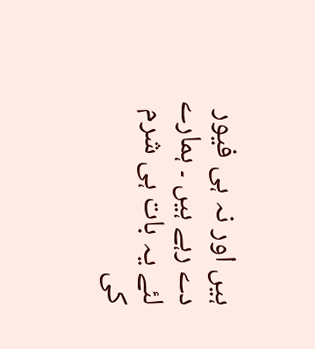ہیں اور نہ ہی فیور دے رہے ہیں ۔ ہمارے لئے یہ بات ہی شرم کی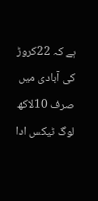ہے کہ 22کروڑ کی آبادی میں صرف 10لاکھ لوگ ٹیکس ادا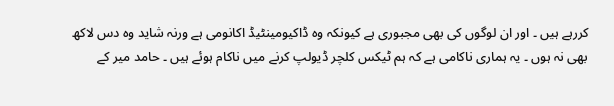کررہے ہیں ۔ اور ان لوگوں کی بھی مجبوری ہے کیونکہ وہ ڈاکیومینٹیڈ اکانومی ہے ورنہ شاید وہ دس لاکھ بھی نہ ہوں ۔ یہ ہماری ناکامی ہے کہ ہم ٹیکس کلچر ڈیولپ کرنے میں ناکام ہوئے ہیں ۔ حامد میر کے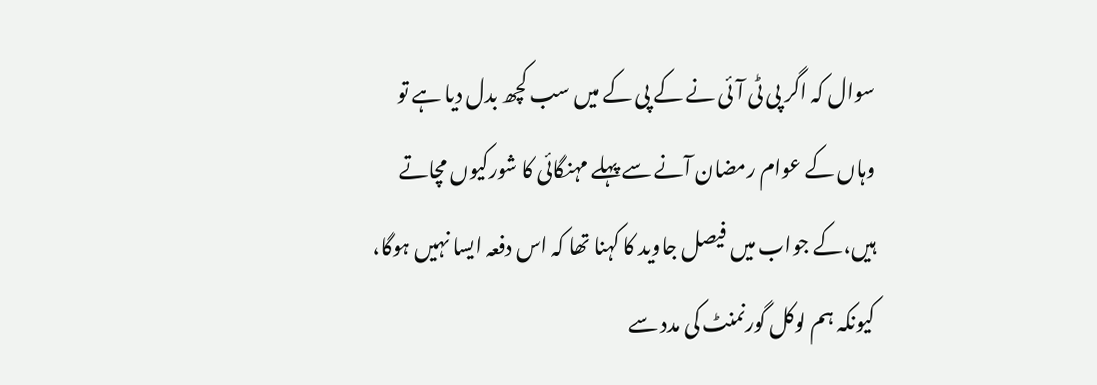سوال کہ اگر پی ٹی آئی نے کے پی کے میں سب کچھ بدل دیا ہے تو وہاں کے عوام رمضان آنے سے پہلے مہنگائی کا شورکیوں مچاتے ہیں،کے جواب میں فیصل جاوید کا کہنا تھا کہ اس دفعہ ایسا نہیں ہوگا، کیونکہ ہم لوکل گورنمنٹ کی مدد سے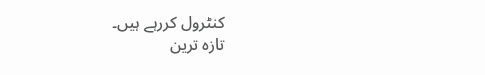کنٹرول کررہے ہیں۔
تازہ ترین